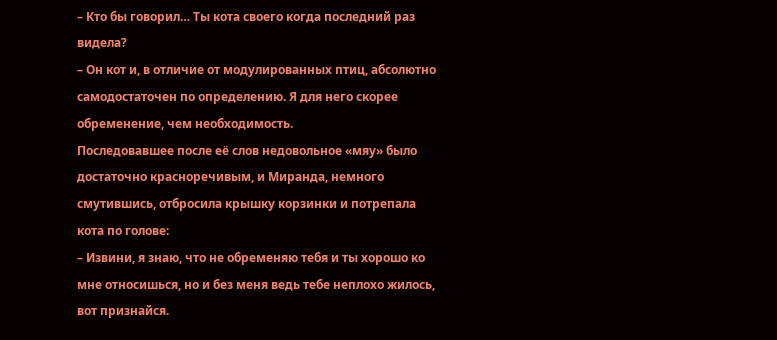– Кто бы говорил… Ты кота своего когда последний раз видела?
– Он кот и, в отличие от модулированных птиц, абсолютно самодостаточен по определению. Я для него скорее обременение, чем необходимость.
Последовавшее после её слов недовольное «мяу» было достаточно красноречивым, и Миранда, немного смутившись, отбросила крышку корзинки и потрепала кота по голове:
– Извини, я знаю, что не обременяю тебя и ты хорошо ко мне относишься, но и без меня ведь тебе неплохо жилось, вот признайся.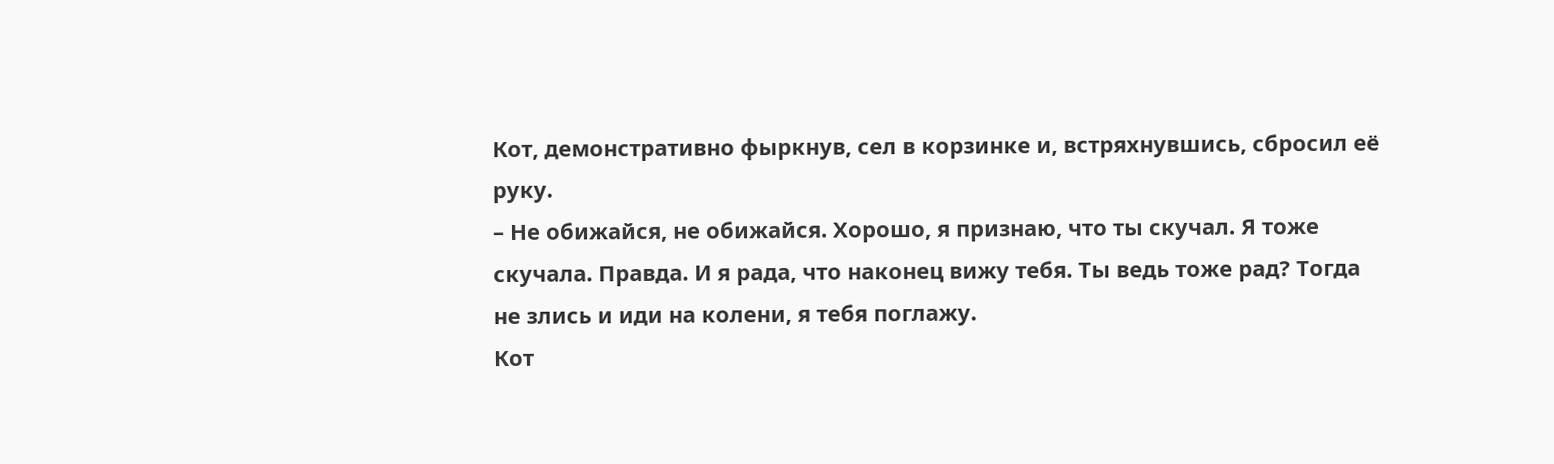Кот, демонстративно фыркнув, сел в корзинке и, встряхнувшись, сбросил её руку.
– Не обижайся, не обижайся. Хорошо, я признаю, что ты скучал. Я тоже скучала. Правда. И я рада, что наконец вижу тебя. Ты ведь тоже рад? Тогда не злись и иди на колени, я тебя поглажу.
Кот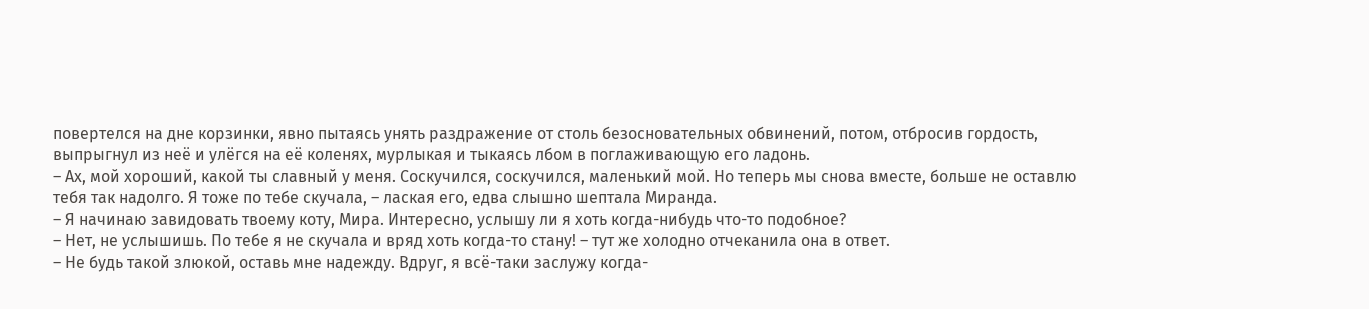повертелся на дне корзинки, явно пытаясь унять раздражение от столь безосновательных обвинений, потом, отбросив гордость, выпрыгнул из неё и улёгся на её коленях, мурлыкая и тыкаясь лбом в поглаживающую его ладонь.
– Ах, мой хороший, какой ты славный у меня. Соскучился, соскучился, маленький мой. Но теперь мы снова вместе, больше не оставлю тебя так надолго. Я тоже по тебе скучала, – лаская его, едва слышно шептала Миранда.
– Я начинаю завидовать твоему коту, Мира. Интересно, услышу ли я хоть когда-нибудь что-то подобное?
– Нет, не услышишь. По тебе я не скучала и вряд хоть когда-то стану! – тут же холодно отчеканила она в ответ.
– Не будь такой злюкой, оставь мне надежду. Вдруг, я всё-таки заслужу когда-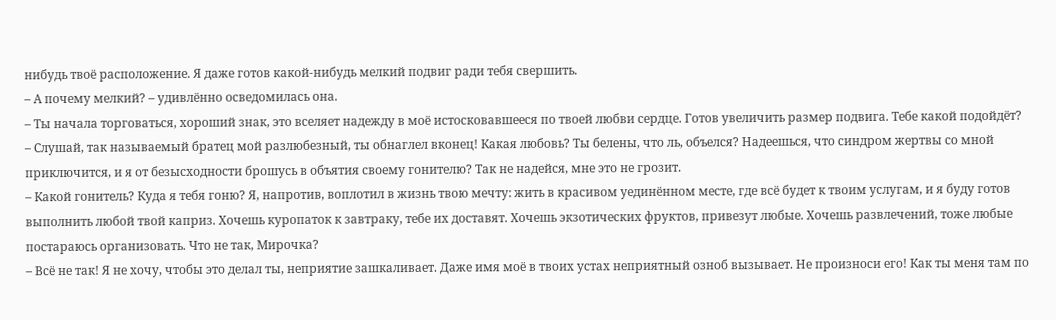нибудь твоё расположение. Я даже готов какой-нибудь мелкий подвиг ради тебя свершить.
– А почему мелкий? – удивлённо осведомилась она.
– Ты начала торговаться, хороший знак, это вселяет надежду в моё истосковавшееся по твоей любви сердце. Готов увеличить размер подвига. Тебе какой подойдёт?
– Слушай, так называемый братец мой разлюбезный, ты обнаглел вконец! Какая любовь? Ты белены, что ль, объелся? Надеешься, что синдром жертвы со мной приключится, и я от безысходности брошусь в объятия своему гонителю? Так не надейся, мне это не грозит.
– Какой гонитель? Куда я тебя гоню? Я, напротив, воплотил в жизнь твою мечту: жить в красивом уединённом месте, где всё будет к твоим услугам, и я буду готов выполнить любой твой каприз. Хочешь куропаток к завтраку, тебе их доставят. Хочешь экзотических фруктов, привезут любые. Хочешь развлечений, тоже любые постараюсь организовать. Что не так, Мирочка?
– Всё не так! Я не хочу, чтобы это делал ты, неприятие зашкаливает. Даже имя моё в твоих устах неприятный озноб вызывает. Не произноси его! Как ты меня там по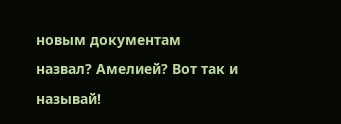новым документам назвал? Амелией? Вот так и называй!